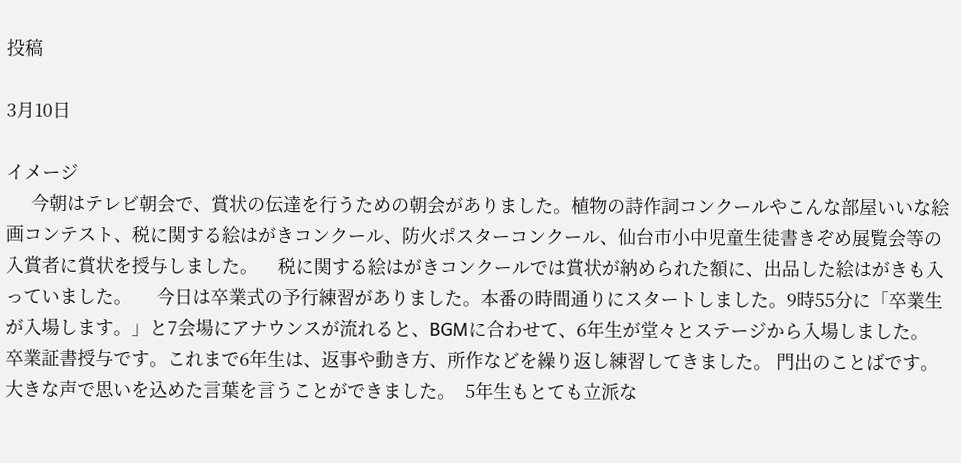投稿

3月10日

イメージ
     今朝はテレビ朝会で、賞状の伝達を行うための朝会がありました。植物の詩作詞コンクールやこんな部屋いいな絵画コンテスト、税に関する絵はがきコンクール、防火ポスターコンクール、仙台市小中児童生徒書きぞめ展覧会等の入賞者に賞状を授与しました。    税に関する絵はがきコンクールでは賞状が納められた額に、出品した絵はがきも入っていました。     今日は卒業式の予行練習がありました。本番の時間通りにスタートしました。9時55分に「卒業生が入場します。」と7会場にアナウンスが流れると、BGMに合わせて、6年生が堂々とステージから入場しました。  卒業証書授与です。これまで6年生は、返事や動き方、所作などを繰り返し練習してきました。 門出のことばです。大きな声で思いを込めた言葉を言うことができました。  5年生もとても立派な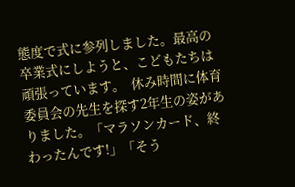態度で式に参列しました。最高の卒業式にしようと、こどもたちは頑張っています。  休み時間に体育委員会の先生を探す2年生の姿がありました。「マラソンカード、終わったんです!」「そう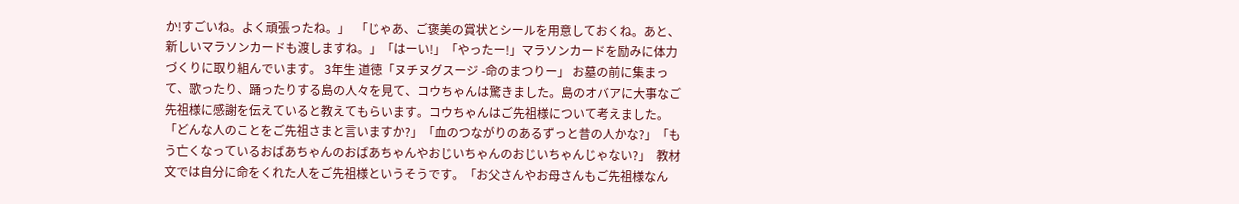か!すごいね。よく頑張ったね。」  「じゃあ、ご褒美の賞状とシールを用意しておくね。あと、新しいマラソンカードも渡しますね。」「はーい!」「やったー!」マラソンカードを励みに体力づくりに取り組んでいます。 3年生 道徳「ヌチヌグスージ -命のまつりー」 お墓の前に集まって、歌ったり、踊ったりする島の人々を見て、コウちゃんは驚きました。島のオバアに大事なご先祖様に感謝を伝えていると教えてもらいます。コウちゃんはご先祖様について考えました。  「どんな人のことをご先祖さまと言いますか?」「血のつながりのあるずっと昔の人かな?」「もう亡くなっているおばあちゃんのおばあちゃんやおじいちゃんのおじいちゃんじゃない?」  教材文では自分に命をくれた人をご先祖様というそうです。「お父さんやお母さんもご先祖様なん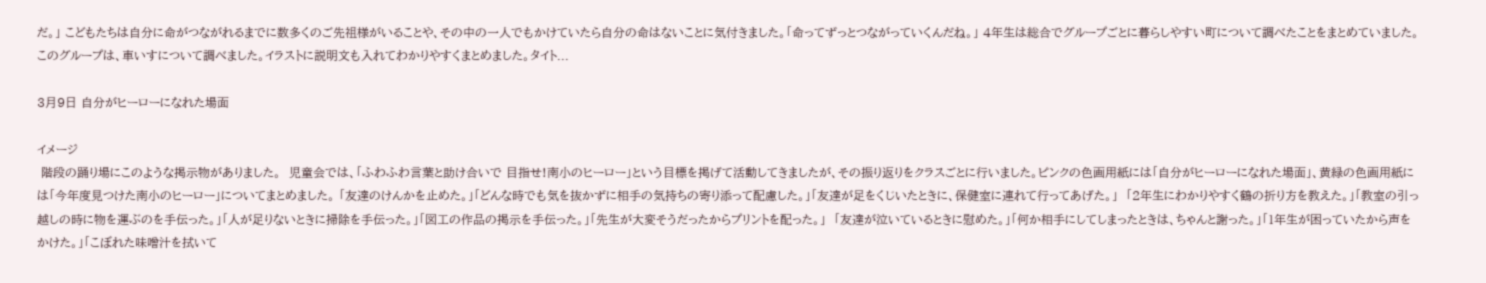だ。」 こどもたちは自分に命がつながれるまでに数多くのご先祖様がいることや、その中の一人でもかけていたら自分の命はないことに気付きました。「命ってずっとつながっていくんだね。」 4年生は総合でグループごとに暮らしやすい町について調べたことをまとめていました。 このグループは、車いすについて調べました。イラストに説明文も入れてわかりやすくまとめました。タイト...

3月9日 自分がヒーローになれた場面

イメージ
 階段の踊り場にこのような掲示物がありました。  児童会では、「ふわふわ言葉と助け合いで 目指せ!南小のヒーロー」という目標を掲げて活動してきましたが、その振り返りをクラスごとに行いました。ピンクの色画用紙には「自分がヒーローになれた場面」、黄緑の色画用紙には「今年度見つけた南小のヒーロー」についてまとめました。 「友達のけんかを止めた。」「どんな時でも気を抜かずに相手の気持ちの寄り添って配慮した。」「友達が足をくじいたときに、保健室に連れて行ってあげた。」  「2年生にわかりやすく鶴の折り方を教えた。」「教室の引っ越しの時に物を運ぶのを手伝った。」「人が足りないときに掃除を手伝った。」「図工の作品の掲示を手伝った。」「先生が大変そうだったからプリントを配った。」  「友達が泣いているときに慰めた。」「何か相手にしてしまったときは、ちゃんと謝った。」「1年生が困っていたから声をかけた。」「こぼれた味噌汁を拭いて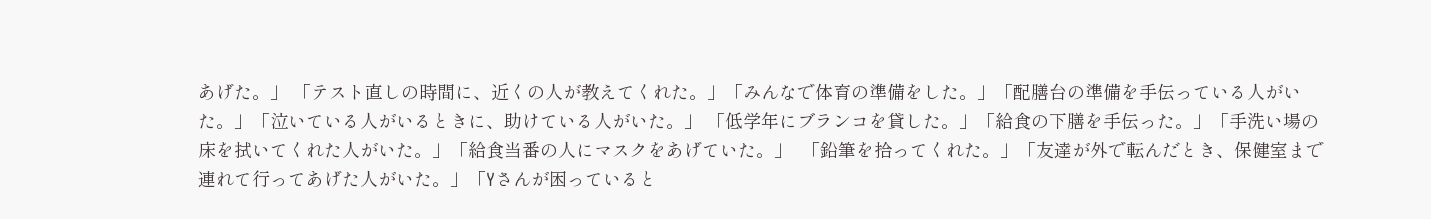あげた。」 「テスト直しの時間に、近くの人が教えてくれた。」「みんなで体育の準備をした。」「配膳台の準備を手伝っている人がいた。」「泣いている人がいるときに、助けている人がいた。」 「低学年にブランコを貸した。」「給食の下膳を手伝った。」「手洗い場の床を拭いてくれた人がいた。」「給食当番の人にマスクをあげていた。」  「鉛筆を拾ってくれた。」「友達が外で転んだとき、保健室まで連れて行ってあげた人がいた。」「Yさんが困っていると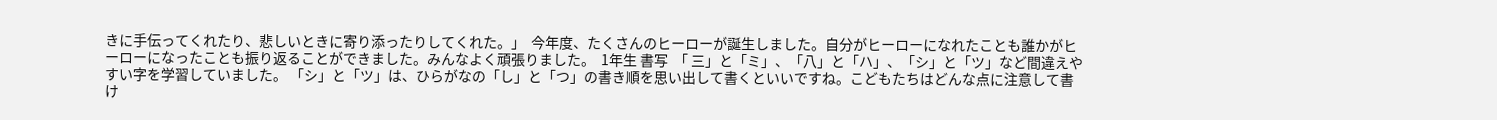きに手伝ってくれたり、悲しいときに寄り添ったりしてくれた。」  今年度、たくさんのヒーローが誕生しました。自分がヒーローになれたことも誰かがヒーローになったことも振り返ることができました。みんなよく頑張りました。  1年生 書写  「 三」と「ミ」、「八」と「ハ」、「シ」と「ツ」など間違えやすい字を学習していました。 「シ」と「ツ」は、ひらがなの「し」と「つ」の書き順を思い出して書くといいですね。こどもたちはどんな点に注意して書け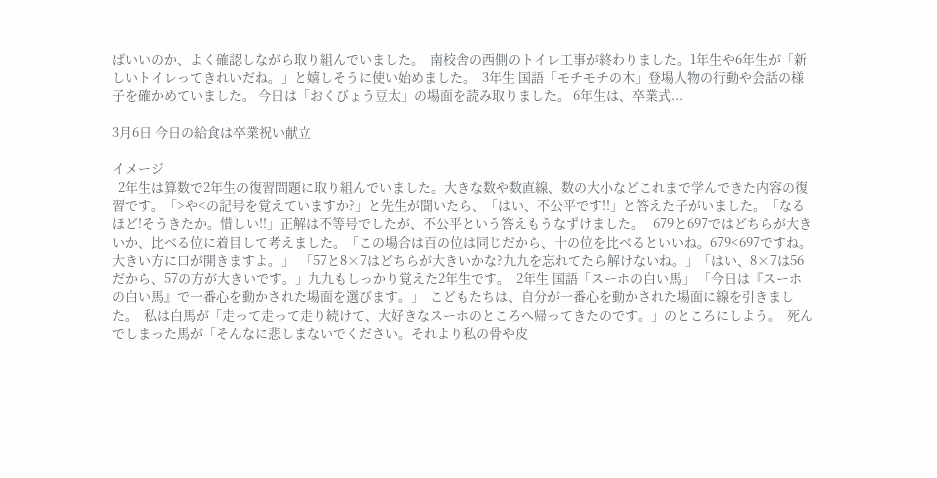ばいいのか、よく確認しながら取り組んでいました。  南校舎の西側のトイレ工事が終わりました。1年生や6年生が「新しいトイレってきれいだね。」と嬉しそうに使い始めました。  3年生 国語「モチモチの木」登場人物の行動や会話の様子を確かめていました。 今日は「おくびょう豆太」の場面を読み取りました。 6年生は、卒業式...

3月6日 今日の給食は卒業祝い献立

イメージ
  2年生は算数で2年生の復習問題に取り組んでいました。大きな数や数直線、数の大小などこれまで学んできた内容の復習です。「>や<の記号を覚えていますか?」と先生が聞いたら、「はい、不公平です!!」と答えた子がいました。「なるほど!そうきたか。惜しい!!」正解は不等号でしたが、不公平という答えもうなずけました。   679と697ではどちらが大きいか、比べる位に着目して考えました。「この場合は百の位は同じだから、十の位を比べるといいね。679<697ですね。大きい方に口が開きますよ。」  「57と8×7はどちらが大きいかな?九九を忘れてたら解けないね。」「はい、8×7は56だから、57の方が大きいです。」九九もしっかり覚えた2年生です。  2年生 国語「スーホの白い馬」 「今日は『スーホの白い馬』で一番心を動かされた場面を選びます。」  こどもたちは、自分が一番心を動かされた場面に線を引きました。  私は白馬が「走って走って走り続けて、大好きなスーホのところへ帰ってきたのです。」のところにしよう。  死んでしまった馬が「そんなに悲しまないでください。それより私の骨や皮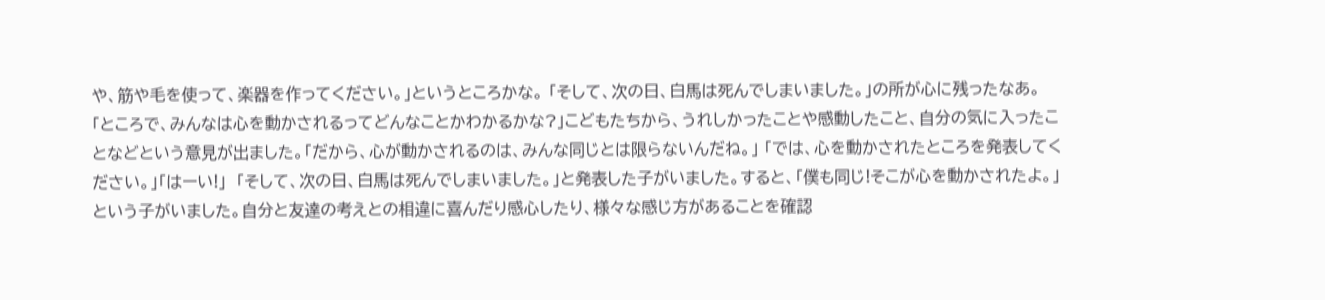や、筋や毛を使って、楽器を作ってください。」というところかな。 「そして、次の日、白馬は死んでしまいました。」の所が心に残ったなあ。  「ところで、みんなは心を動かされるってどんなことかわかるかな?」こどもたちから、うれしかったことや感動したこと、自分の気に入ったことなどという意見が出ました。「だから、心が動かされるのは、みんな同じとは限らないんだね。」 「では、心を動かされたところを発表してください。」「はーい!」  「そして、次の日、白馬は死んでしまいました。」と発表した子がいました。すると、「僕も同じ!そこが心を動かされたよ。」という子がいました。自分と友達の考えとの相違に喜んだり感心したり、様々な感じ方があることを確認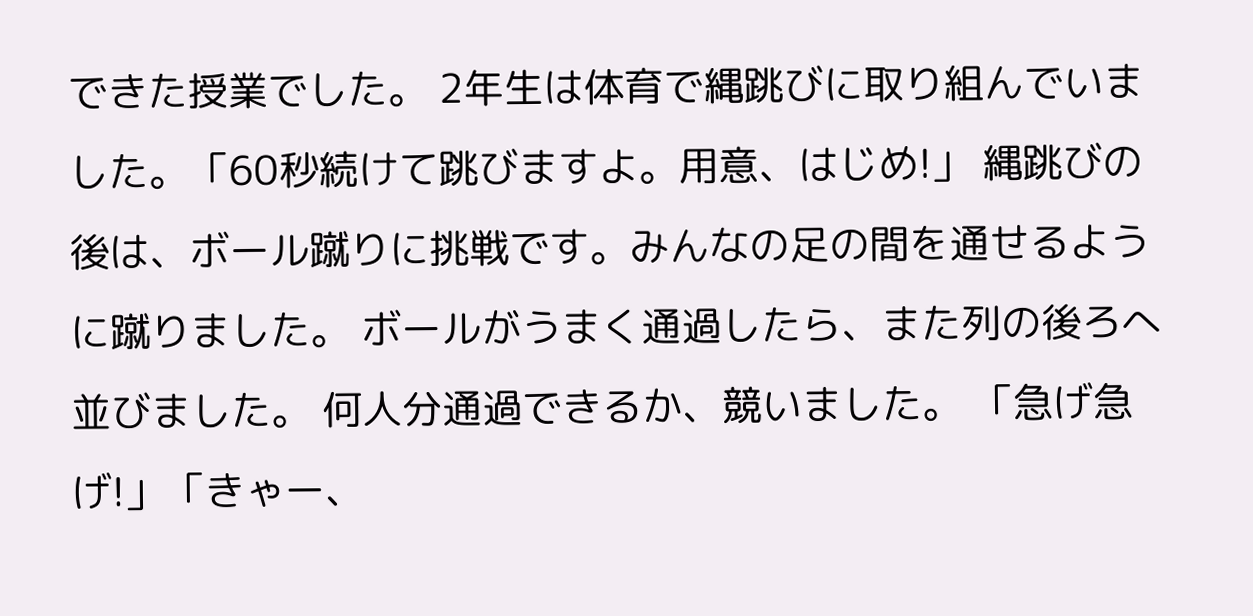できた授業でした。 2年生は体育で縄跳びに取り組んでいました。「60秒続けて跳びますよ。用意、はじめ!」 縄跳びの後は、ボール蹴りに挑戦です。みんなの足の間を通せるように蹴りました。 ボールがうまく通過したら、また列の後ろへ並びました。 何人分通過できるか、競いました。 「急げ急げ!」「きゃー、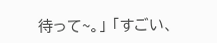待って~。」 「すごい、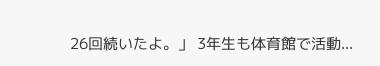26回続いたよ。」 3年生も体育館で活動...